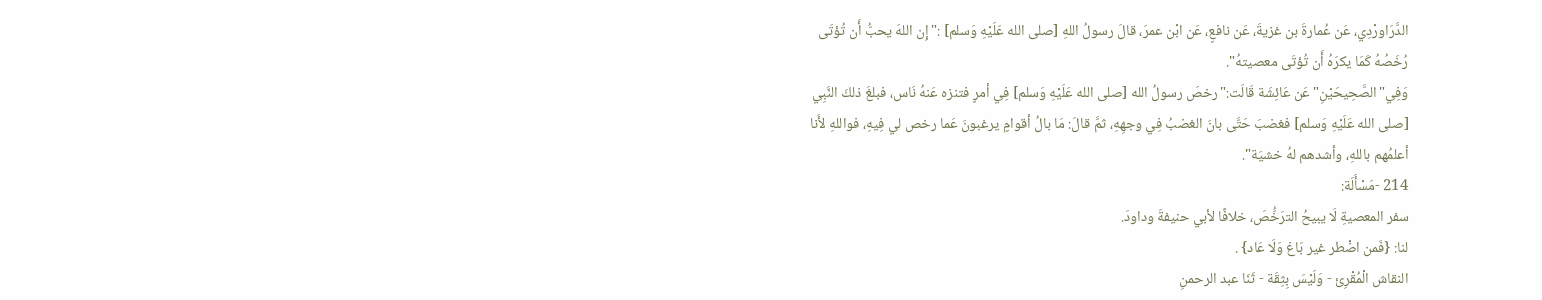الدَّرَاورْدِي، عَن عُمارةَ بن غزيةَ، عَن نافعٍ، عَن ابْن عمرَ، قالَ رسولُ اللهِ [صلى الله عَلَيْهِ وَسلم] :"إِن اللهَ يحبُّ أَن تُؤتَى رُخَصُهُ كَمَا يكرَهُ أَن تُؤتَى معصيتهُ".
وَفِي"الصَّحِيحَيْنِ"عَن عَائِشَة قَالَت:"رخصَ رسولُ الله [صلى الله عَلَيْهِ وَسلم] فِي أمرٍ فتنزه عَنهُ نَاس، فبلغَ ذلكَ النَّبِي [صلى الله عَلَيْهِ وَسلم] فغضبَ حَتَّى بانَ الغضبُ فِي وجهِهِ، ثمَّ قالَ: مَا بالُ أقوامٍ يرغبونَ عَما رخص لي فِيهِ، فواللهِ لأَنا أعلمُهم باللهِ، وأشدهم لهُ خشيَة".
214 -مَسْأَلَة:
سفر المعصيةِ لَا يبيحُ الترَخُّصَ، خلافًا لأبي حنيفةَ وداودَ.
لنا: {فَمن اضْطر غير بَاغ وَلَا عَاد} .
النقاش الْمُقْرِئ - وَلَيْسَ بِثِقَة - ثَنَا عبد الرحمنِ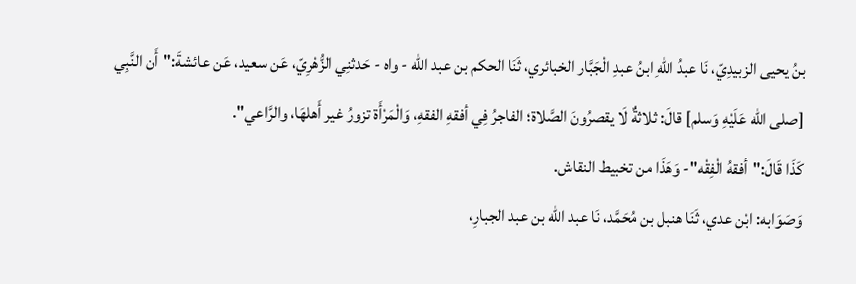بنُ يحيى الزبيدِيّ، نَا عبدُ اللهِ ابنُ عبدِ الْجَبَّار الخبائري، ثَنَا الحكم بن عبد الله - واه - حَدثنِي الزُّهْرِيّ، عَن سعيد، عَن عائشةَ:"أَن النَّبِي [صلى الله عَلَيْهِ وَسلم] قالَ: ثلاثةٌ لَا يقصرُونَ الصَّلاة؛ الفاجرُ فِي أفقهِ الفقهِ، وَالْمَرْأَة تزورُ غير أَهلهَا، والرَّاعي".
كَذَا قَالَ:"أفقهُ الْفِقْه"- وَهَذَا من تخبيط النقاش.
وَصَوَابه: ابْن عدي، ثَنَا هنبل بن مُحَمَّد، نَا عبد الله بن عبد الجبارِ،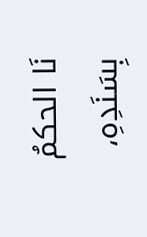نَا الحكمُ بِسَنَدِهِ،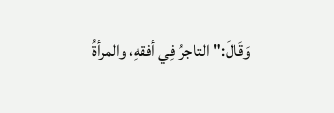وَقَالَ:"التاجرُ فِي أفقهِ، والمرأةُ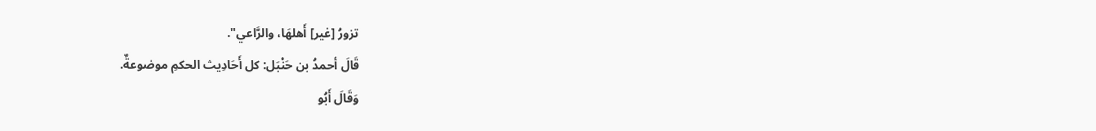تزورُ [غير] أَهلهَا، والرَّاعي".
قَالَ أحمدُ بن حَنْبَل: كل أَحَادِيث الحكمِ موضوعةٌ.
وَقَالَ أَبُو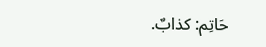حَاتِم: كذابٌ.